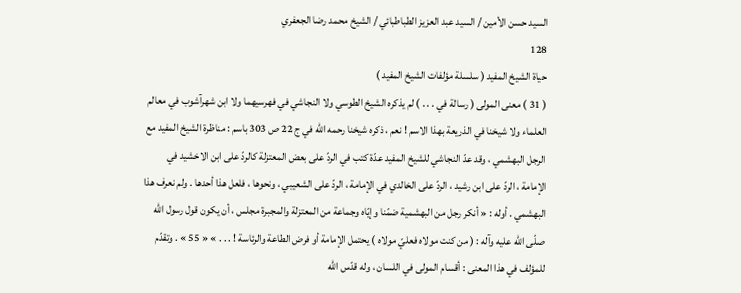السيد حسن الأمين / السيد عبد العزيز الطباطبائي / الشيخ محمد رضا الجعفري
128
حياة الشيخ المفيد ( سلسلة مؤلفات الشيخ المفيد )
( 31 ) معنى المولى ( رسالة في . . . ) لم يذكره الشيخ الطوسي ولا النجاشي في فهرسيهما ولا ابن شهرآشوب في معالم العلماء ولا شيخنا في الذريعة بهذا الاسم ! نعم ، ذكره شيخنا رحمه اللّه في ج 22 ص 303 باسم : مناظرة الشيخ المفيد مع الرجل البهشمي ، وقد عدّ النجاشي للشيخ المفيد عدّة كتب في الردّ على بعض المعتزلة كالردّ على ابن الاخشيد في الإمامة ، الردّ على ابن رشيد ، الردّ على الخالدي في الإمامة ، الردّ على الشعيبي ، ونحوها ، فلعل هذا أحدها . ولم نعرف هذا البهشمي . أوله : « أنكر رجل من البهشمية ضمّنا وإيّاه وجماعة من المعتزلة والمجبرة مجلس ، أن يكون قول رسول اللّه صلّى اللّه عليه وآله : ( من كنت مولاه فعليّ مولاه ) يحتمل الإمامة أو فرض الطاعة والرئاسة ! . . . » « 55 » . وتقدّم للمؤلف في هذا المعنى : أقسام المولى في اللسان ، وله قدّس اللّه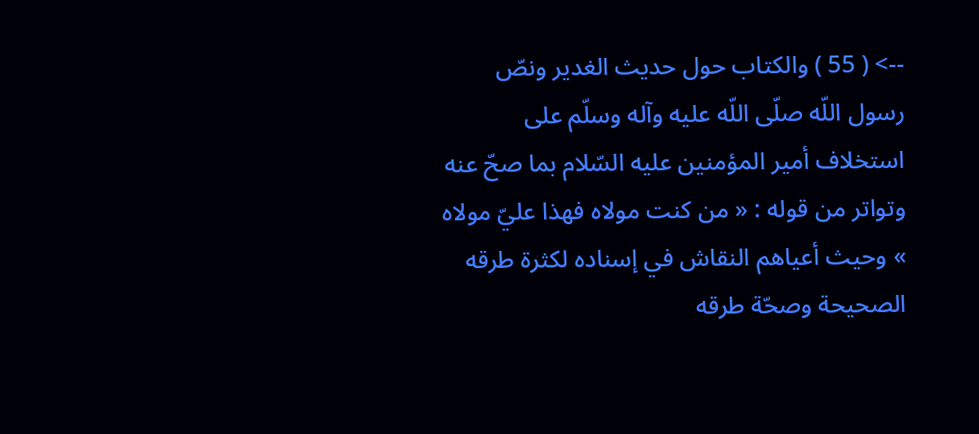--> ( 55 ) والكتاب حول حديث الغدير ونصّ رسول اللّه صلّى اللّه عليه وآله وسلّم على استخلاف أمير المؤمنين عليه السّلام بما صحّ عنه وتواتر من قوله : « من كنت مولاه فهذا عليّ مولاه » وحيث أعياهم النقاش في إسناده لكثرة طرقه الصحيحة وصحّة طرقه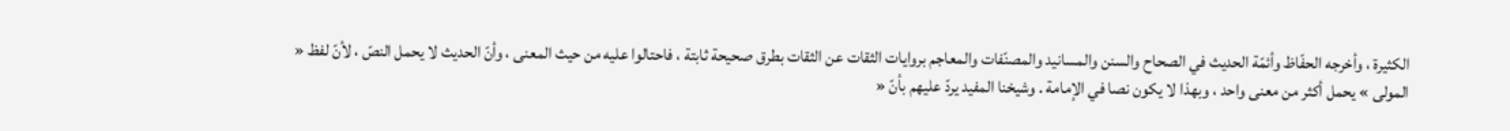الكثيرة ، وأخرجه الحفّاظ وأئمّة الحديث في الصحاح والسنن والمسانيد والمصنّفات والمعاجم بروايات الثقات عن الثقات بطرق صحيحة ثابتة ، فاحتالوا عليه من حيث المعنى ، وأنّ الحديث لا يحمل النصّ ، لأنّ لفظ « المولى » يحمل أكثر من معنى واحد ، وبهذا لا يكون نصا في الإمامة . وشيخنا المفيد يردّ عليهم بأنّ «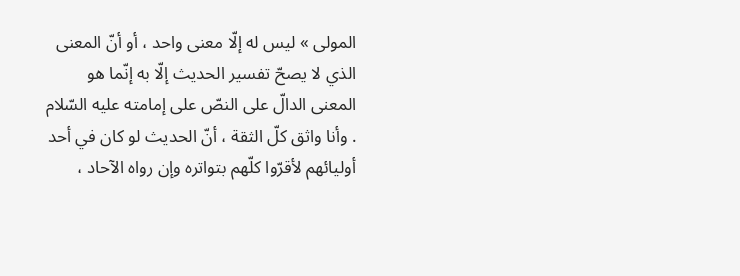المولى » ليس له إلّا معنى واحد ، أو أنّ المعنى الذي لا يصحّ تفسير الحديث إلّا به إنّما هو المعنى الدالّ على النصّ على إمامته عليه السّلام . وأنا واثق كلّ الثقة ، أنّ الحديث لو كان في أحد أوليائهم لأقرّوا كلّهم بتواتره وإن رواه الآحاد ،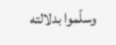وسلّموا بدلالته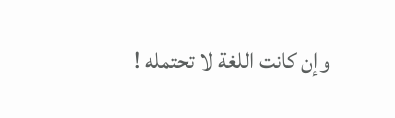وإن كانت اللغة لا تحتمله !